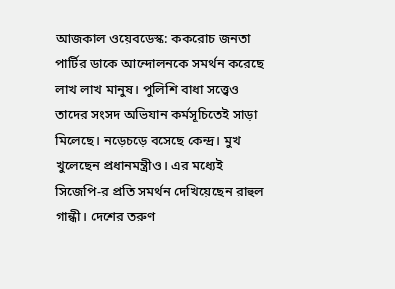আজকাল ওয়েবডেস্ক: ককরোচ জনতা পার্টির ডাকে আন্দোলনকে সমর্থন করেছে লাখ লাখ মানুষ। পুলিশি বাধা সত্ত্বেও তাদের সংসদ অভিযান কর্মসূচিতেই সাড়া মিলেছে। নড়েচড়ে বসেছে কেন্দ্র। মুখ খুলেছেন প্রধানমন্ত্রীও। এর মধ্যেই সিজেপি-র প্রতি সমর্থন দেখিয়েছেন রাহুল গান্ধী। দেশের তরুণ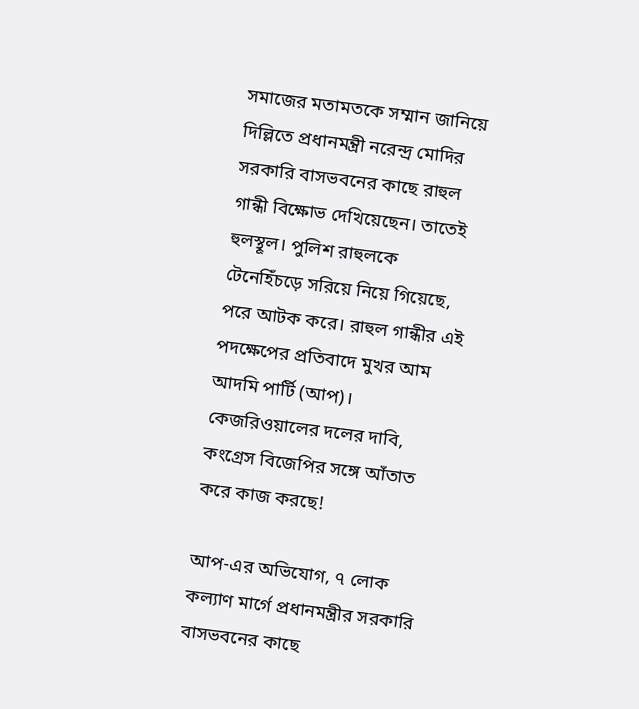সমাজের মতামতকে সম্মান জানিয়ে দিল্লিতে প্রধানমন্ত্রী নরেন্দ্র মোদির সরকারি বাসভবনের কাছে রাহুল গান্ধী বিক্ষোভ দেখিয়েছেন। তাতেই হুলস্থূল। পুলিশ রাহুলকে টেনেহিঁচড়ে সরিয়ে নিয়ে গিয়েছে, পরে আটক করে। রাহুল গান্ধীর এই পদক্ষেপের প্রতিবাদে মুখর আম আদমি পার্টি (আপ)। কেজরিওয়ালের দলের দাবি, কংগ্রেস বিজেপির সঙ্গে আঁতাত করে কাজ করছে!

আপ-এর অভিযোগ, ৭ লোক কল্যাণ মার্গে প্রধানমন্ত্রীর সরকারি বাসভবনের কাছে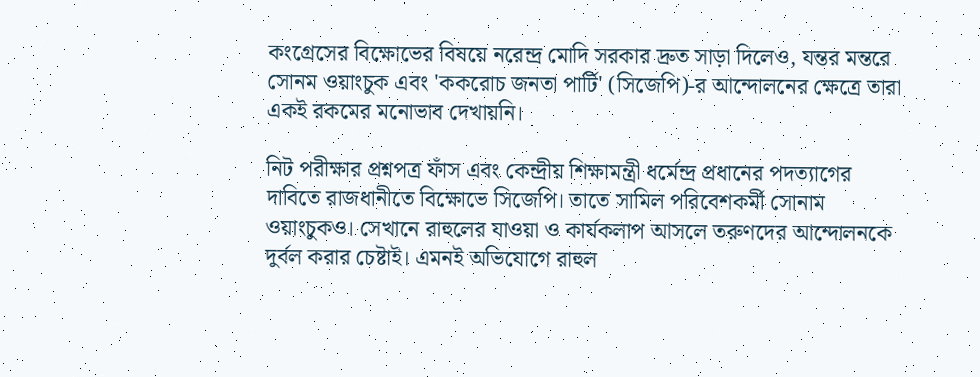কংগ্রেসের বিক্ষোভের বিষয়ে নরেন্দ্র মোদি সরকার দ্রুত সাড়া দিলেও, যন্তর মন্তরে সোনম ওয়াংচুক এবং 'ককরোচ জনতা পার্টি' (সিজেপি)-র আন্দোলনের ক্ষেত্রে তারা একই রকমের মনোভাব দেখায়নি।

নিট পরীক্ষার প্রশ্নপত্র ফাঁস এবং কেন্দ্রীয় শিক্ষামন্ত্রী ধর্মেন্দ্র প্রধানের পদত্যাগের দাবিতে রাজধানীতে বিক্ষোভে সিজেপি। তাতে সামিল পরিবেশকর্মী সোনাম ওয়াংচুকও। সেখানে রাহুলের যাওয়া ও কার্যকলাপ আসলে তরুণদের আন্দোলনকে দুর্বল করার চেষ্টাই। এমনই অভিযোগে রাহুল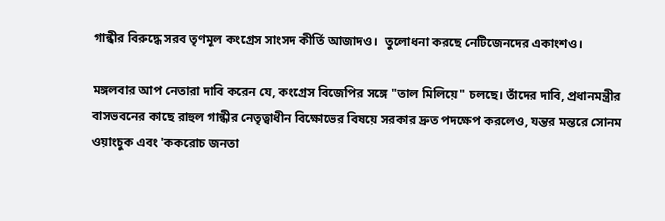গান্ধীর বিরুদ্ধে সরব তৃণমূল কংগ্রেস সাংসদ কীর্তি আজাদও।  তুলোধনা করছে নেটিজেনদের একাংশও।

মঙ্গলবার আপ নেতারা দাবি করেন যে, কংগ্রেস বিজেপির সঙ্গে "তাল মিলিয়ে" চলছে। তাঁদের দাবি, প্রধানমন্ত্রীর বাসভবনের কাছে রাহুল গান্ধীর নেতৃত্বাধীন বিক্ষোভের বিষয়ে সরকার দ্রুত পদক্ষেপ করলেও, যন্তর মন্তরে সোনম ওয়াংচুক এবং 'ককরোচ জনতা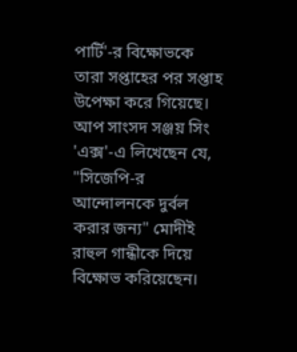পার্টি'-র বিক্ষোভকে তারা সপ্তাহের পর সপ্তাহ উপেক্ষা করে গিয়েছে। আপ সাংসদ সঞ্জয় সিং 'এক্স'-এ লিখেছেন যে, "সিজেপি-র আন্দোলনকে দুর্বল করার জন্য" মোদীই রাহুল গান্ধীকে দিয়ে বিক্ষোভ করিয়েছেন।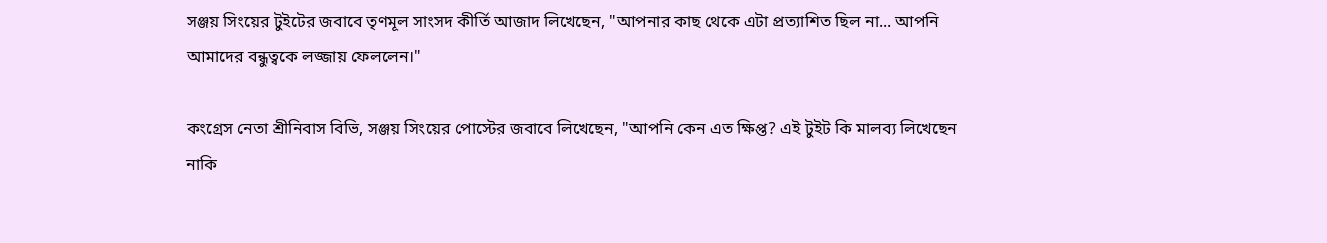সঞ্জয় সিংয়ের টুইটের জবাবে তৃণমূল সাংসদ কীর্তি আজাদ লিখেছেন, "আপনার কাছ থেকে এটা প্রত্যাশিত ছিল না... আপনি আমাদের বন্ধুত্বকে লজ্জায় ফেললেন।"

কংগ্রেস নেতা শ্রীনিবাস বিভি, সঞ্জয় সিংয়ের পোস্টের জবাবে লিখেছেন, "আপনি কেন এত ক্ষিপ্ত? এই টুইট কি মালব্য লিখেছেন নাকি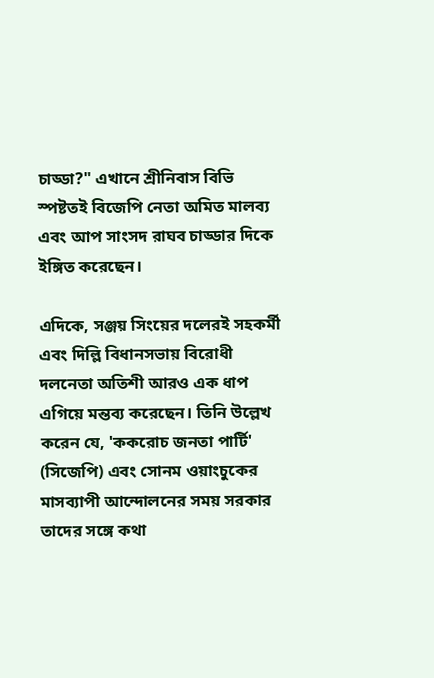চাড্ডা?" এখানে শ্রীনিবাস বিভি স্পষ্টতই বিজেপি নেতা অমিত মালব্য এবং আপ সাংসদ রাঘব চাড্ডার দিকে ইঙ্গিত করেছেন।

এদিকে, সঞ্জয় সিংয়ের দলেরই সহকর্মী এবং দিল্লি বিধানসভায় বিরোধী দলনেতা অতিশী আরও এক ধাপ এগিয়ে মন্তব্য করেছেন। তিনি উল্লেখ করেন যে, 'ককরোচ জনতা পার্টি' (সিজেপি) এবং সোনম ওয়াংচুকের মাসব্যাপী আন্দোলনের সময় সরকার তাদের সঙ্গে কথা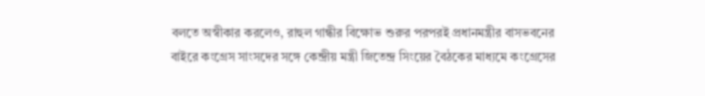বলতে অস্বীকার করলেও, রাহুল গান্ধীর বিক্ষোভ শুরুর পরপরই প্রধানমন্ত্রীর বাসভবনের বাইরে কংগ্রেস সাংসদের সঙ্গে কেন্দ্রীয় মন্ত্রী জিতেন্দ্র সিংয়ের বৈঠকের মাধ্যমে কংগ্রেসের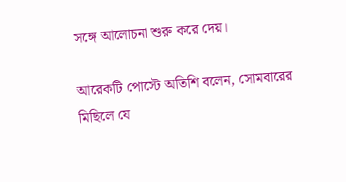সঙ্গে আলোচনা শুরু করে দেয়।

আরেকটি পোস্টে অতিশি বলেন, সোমবারের মিছিলে যে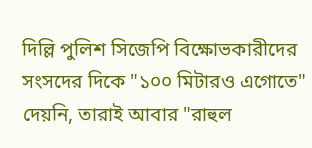দিল্লি পুলিশ সিজেপি বিক্ষোভকারীদের সংসদের দিকে "১০০ মিটারও এগোতে" দেয়নি, তারাই আবার "রাহুল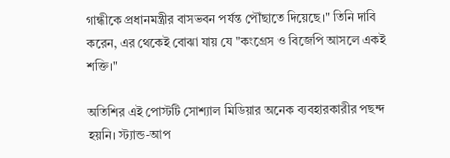গান্ধীকে প্রধানমন্ত্রীর বাসভবন পর্যন্ত পৌঁছাতে দিয়েছে।" তিনি দাবি করেন, এর থেকেই বোঝা যায় যে "কংগ্রেস ও বিজেপি আসলে একই শক্তি।"

অতিশির এই পোস্টটি সোশ্যাল মিডিয়ার অনেক ব্যবহারকারীর পছন্দ হয়নি। স্ট্যান্ড-আপ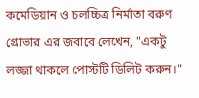কমেডিয়ান ও চলচ্চিত্র নির্মাতা বরুণ গ্রোভার এর জবাবে লেখেন, "একটু লজ্জা থাকলে পোস্টটি ডিলিট করুন।"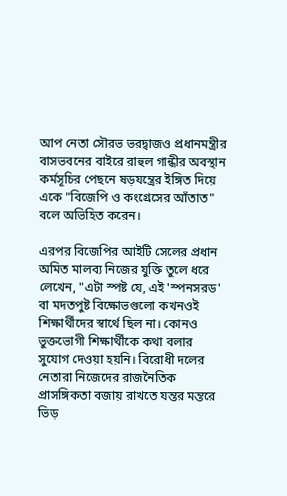আপ নেতা সৌরভ ভরদ্বাজও প্রধানমন্ত্রীর বাসভবনের বাইরে রাহুল গান্ধীর অবস্থান কর্মসূচির পেছনে ষড়যন্ত্রের ইঙ্গিত দিয়ে একে "বিজেপি ও কংগ্রেসের আঁতাত" বলে অভিহিত করেন।

এরপর বিজেপির আইটি সেলের প্রধান অমিত মালব্য নিজের যুক্তি তুলে ধরে লেখেন, "এটা স্পষ্ট যে, এই 'স্পনসরড' বা মদতপুষ্ট বিক্ষোভগুলো কখনওই শিক্ষার্থীদের স্বার্থে ছিল না। কোনও ভুক্তভোগী শিক্ষার্থীকে কথা বলার সুযোগ দেওয়া হয়নি। বিরোধী দলের নেতারা নিজেদের রাজনৈতিক প্রাসঙ্গিকতা বজায় রাখতে যন্তর মন্তরে ভিড়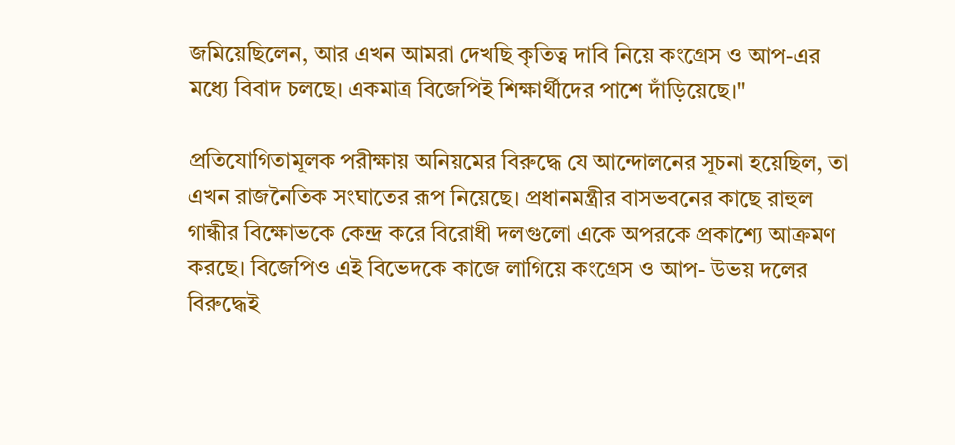জমিয়েছিলেন, আর এখন আমরা দেখছি কৃতিত্ব দাবি নিয়ে কংগ্রেস ও আপ-এর মধ্যে বিবাদ চলছে। একমাত্র বিজেপিই শিক্ষার্থীদের পাশে দাঁড়িয়েছে।"

প্রতিযোগিতামূলক পরীক্ষায় অনিয়মের বিরুদ্ধে যে আন্দোলনের সূচনা হয়েছিল, তা এখন রাজনৈতিক সংঘাতের রূপ নিয়েছে। প্রধানমন্ত্রীর বাসভবনের কাছে রাহুল গান্ধীর বিক্ষোভকে কেন্দ্র করে বিরোধী দলগুলো একে অপরকে প্রকাশ্যে আক্রমণ করছে। বিজেপিও এই বিভেদকে কাজে লাগিয়ে কংগ্রেস ও আপ- উভয় দলের বিরুদ্ধেই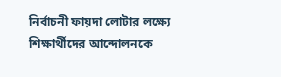নির্বাচনী ফায়দা লোটার লক্ষ্যে শিক্ষার্থীদের আন্দোলনকে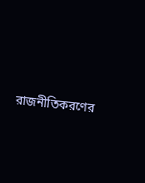রাজনীতিকরণের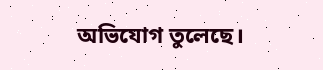অভিযোগ তুলেছে।